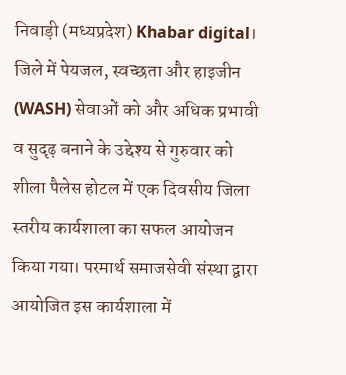निवाड़ी (मध्यप्रदेश) Khabar digital। जिले में पेयजल, स्वच्छता और हाइजीन (WASH) सेवाओं को और अधिक प्रभावी व सुदृढ़ बनाने के उद्देश्य से गुरुवार को शीला पैलेस होटल में एक दिवसीय जिला स्तरीय कार्यशाला का सफल आयोजन किया गया। परमार्थ समाजसेवी संस्था द्वारा आयोजित इस कार्यशाला में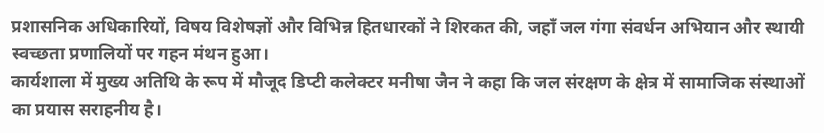प्रशासनिक अधिकारियों, विषय विशेषज्ञों और विभिन्न हितधारकों ने शिरकत की, जहाँ जल गंगा संवर्धन अभियान और स्थायी स्वच्छता प्रणालियों पर गहन मंथन हुआ।
कार्यशाला में मुख्य अतिथि के रूप में मौजूद डिप्टी कलेक्टर मनीषा जैन ने कहा कि जल संरक्षण के क्षेत्र में सामाजिक संस्थाओं का प्रयास सराहनीय है।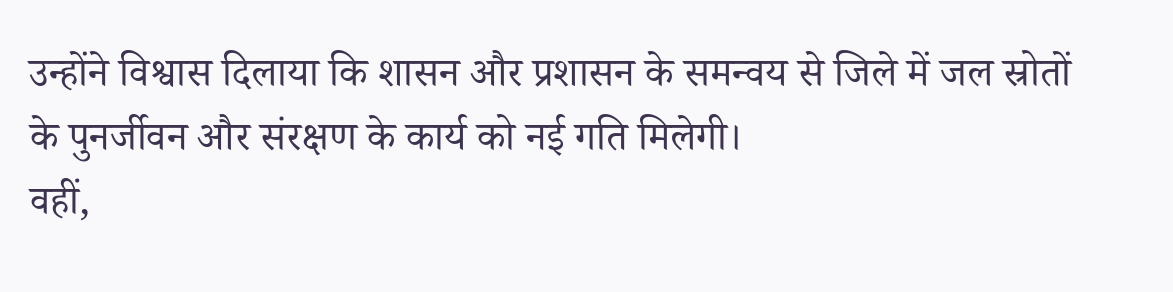उन्होंने विश्वास दिलाया कि शासन और प्रशासन के समन्वय से जिले में जल स्रोतों के पुनर्जीवन और संरक्षण के कार्य को नई गति मिलेगी।
वहीं,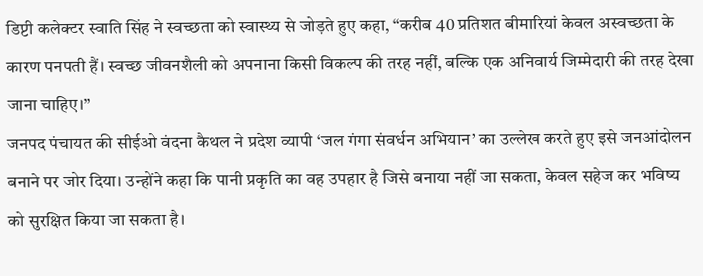डिप्टी कलेक्टर स्वाति सिंह ने स्वच्छता को स्वास्थ्य से जोड़ते हुए कहा, “करीब 40 प्रतिशत बीमारियां केवल अस्वच्छता के कारण पनपती हैं। स्वच्छ जीवनशैली को अपनाना किसी विकल्प की तरह नहीं, बल्कि एक अनिवार्य जिम्मेदारी की तरह देखा जाना चाहिए।”
जनपद पंचायत की सीईओ वंदना कैथल ने प्रदेश व्यापी ‘जल गंगा संवर्धन अभियान’ का उल्लेख करते हुए इसे जनआंदोलन बनाने पर जोर दिया। उन्होंने कहा कि पानी प्रकृति का वह उपहार है जिसे बनाया नहीं जा सकता, केवल सहेज कर भविष्य को सुरक्षित किया जा सकता है।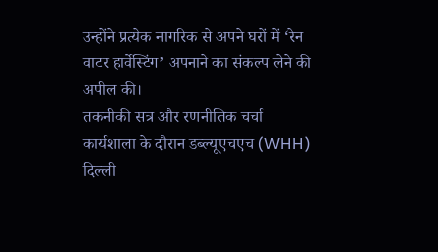उन्होंने प्रत्येक नागरिक से अपने घरों में ‘रेन वाटर हार्वेस्टिंग’ अपनाने का संकल्प लेने की अपील की।
तकनीकी सत्र और रणनीतिक चर्चा
कार्यशाला के दौरान डब्ल्यूएचएच (WHH) दिल्ली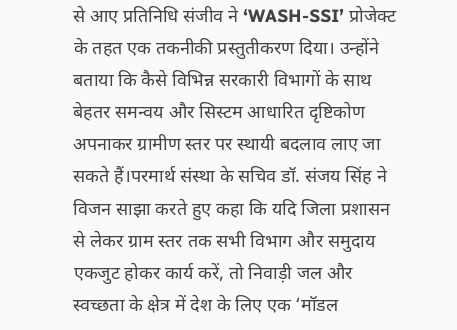से आए प्रतिनिधि संजीव ने ‘WASH-SSI’ प्रोजेक्ट के तहत एक तकनीकी प्रस्तुतीकरण दिया। उन्होंने बताया कि कैसे विभिन्न सरकारी विभागों के साथ बेहतर समन्वय और सिस्टम आधारित दृष्टिकोण अपनाकर ग्रामीण स्तर पर स्थायी बदलाव लाए जा सकते हैं।परमार्थ संस्था के सचिव डॉ. संजय सिंह ने विजन साझा करते हुए कहा कि यदि जिला प्रशासन से लेकर ग्राम स्तर तक सभी विभाग और समुदाय एकजुट होकर कार्य करें, तो निवाड़ी जल और स्वच्छता के क्षेत्र में देश के लिए एक ‘मॉडल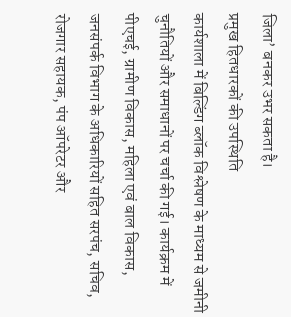जिला’ बनकर उभर सकता है।
प्रमुख हितधारकों की उपस्थिति
कार्यशाला में बिल्डिंग ब्लॉक विश्लेषण के माध्यम से जमीनी चुनौतियों और समाधानों पर चर्चा की गई। कार्यक्रम में पीएचई, ग्रामीण विकास, महिला एवं बाल विकास, जनसंपर्क विभाग के अधिकारियों सहित सरपंच, सचिव, रोजगार सहायक, पंप ऑपरेटर और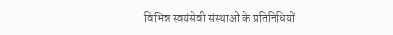विभिन्न स्वयंसेवी संस्थाओं के प्रतिनिधियों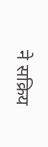ने सक्रिय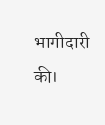भागीदारी की।